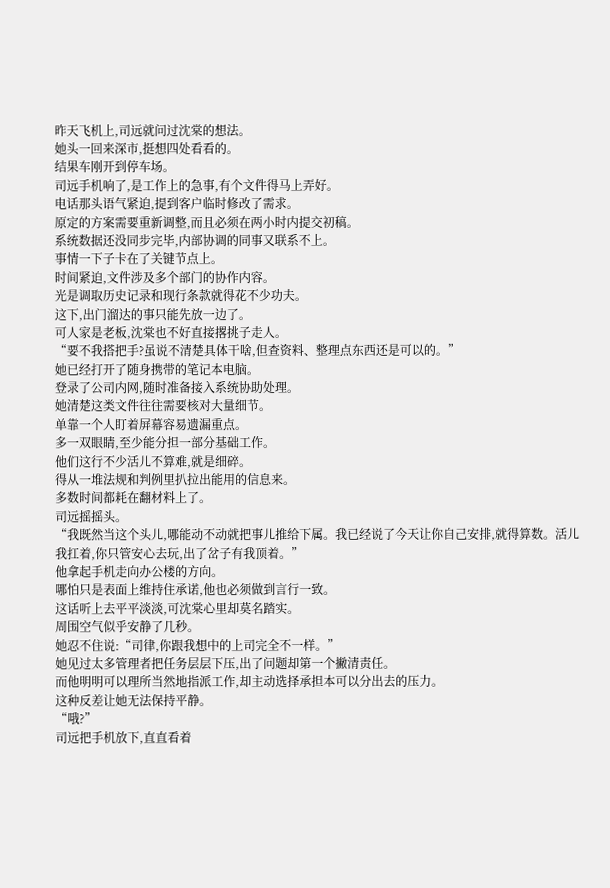昨天飞机上,司远就问过沈棠的想法。
她头一回来深市,挺想四处看看的。
结果车刚开到停车场。
司远手机响了,是工作上的急事,有个文件得马上弄好。
电话那头语气紧迫,提到客户临时修改了需求。
原定的方案需要重新调整,而且必须在两小时内提交初稿。
系统数据还没同步完毕,内部协调的同事又联系不上。
事情一下子卡在了关键节点上。
时间紧迫,文件涉及多个部门的协作内容。
光是调取历史记录和现行条款就得花不少功夫。
这下,出门溜达的事只能先放一边了。
可人家是老板,沈棠也不好直接撂挑子走人。
“要不我搭把手?虽说不清楚具体干啥,但查资料、整理点东西还是可以的。”
她已经打开了随身携带的笔记本电脑。
登录了公司内网,随时准备接入系统协助处理。
她清楚这类文件往往需要核对大量细节。
单靠一个人盯着屏幕容易遗漏重点。
多一双眼睛,至少能分担一部分基础工作。
他们这行不少活儿不算难,就是细碎。
得从一堆法规和判例里扒拉出能用的信息来。
多数时间都耗在翻材料上了。
司远摇摇头。
“我既然当这个头儿,哪能动不动就把事儿推给下属。我已经说了今天让你自己安排,就得算数。活儿我扛着,你只管安心去玩,出了岔子有我顶着。”
他拿起手机走向办公楼的方向。
哪怕只是表面上维持住承诺,他也必须做到言行一致。
这话听上去平平淡淡,可沈棠心里却莫名踏实。
周围空气似乎安静了几秒。
她忍不住说:“司律,你跟我想中的上司完全不一样。”
她见过太多管理者把任务层层下压,出了问题却第一个撇清责任。
而他明明可以理所当然地指派工作,却主动选择承担本可以分出去的压力。
这种反差让她无法保持平静。
“哦?”
司远把手机放下,直直看着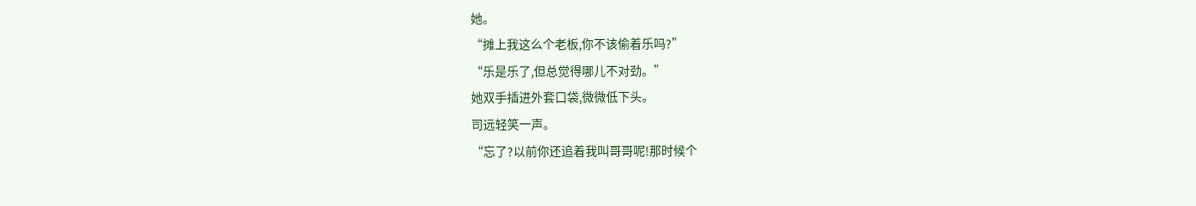她。
“摊上我这么个老板,你不该偷着乐吗?”
“乐是乐了,但总觉得哪儿不对劲。”
她双手插进外套口袋,微微低下头。
司远轻笑一声。
“忘了?以前你还追着我叫哥哥呢!那时候个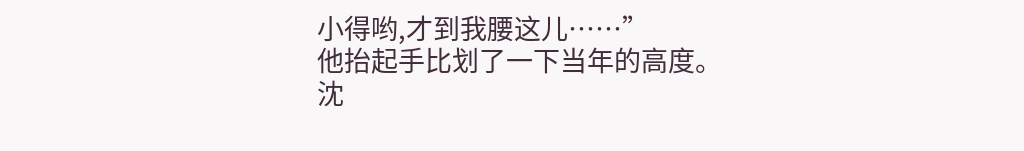小得哟,才到我腰这儿……”
他抬起手比划了一下当年的高度。
沈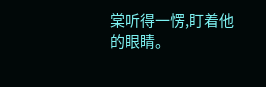棠听得一愣,盯着他的眼睛。